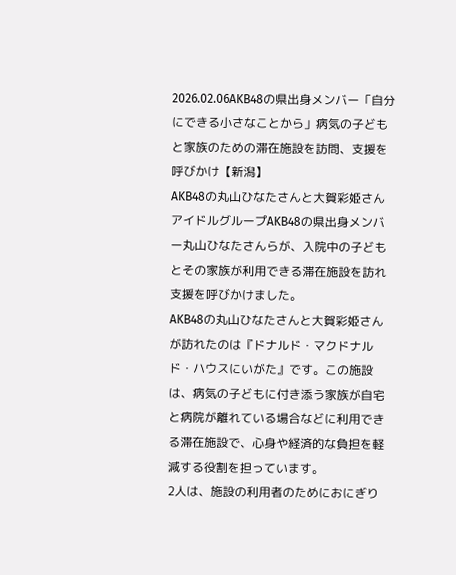2026.02.06AKB48の県出身メンバー「自分にできる小さなことから」病気の子どもと家族のための滞在施設を訪問、支援を呼びかけ【新潟】
AKB48の丸山ひなたさんと大賀彩姫さん
アイドルグループAKB48の県出身メンバー丸山ひなたさんらが、入院中の子どもとその家族が利用できる滞在施設を訪れ支援を呼びかけました。
AKB48の丸山ひなたさんと大賀彩姫さんが訪れたのは『ドナルド・マクドナルド・ハウスにいがた』です。この施設は、病気の子どもに付き添う家族が自宅と病院が離れている場合などに利用できる滞在施設で、心身や経済的な負担を軽減する役割を担っています。
2人は、施設の利用者のためにおにぎり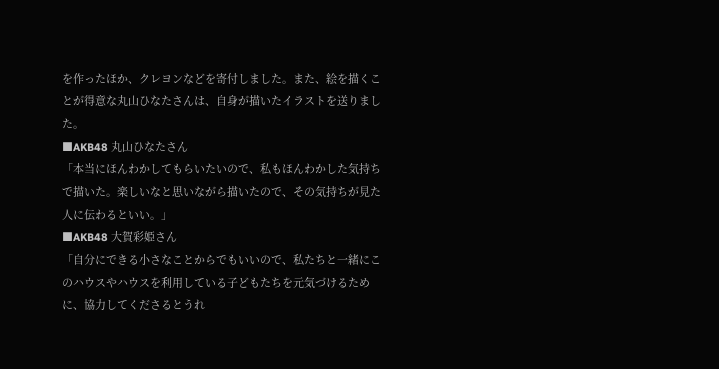を作ったほか、クレヨンなどを寄付しました。また、絵を描くことが得意な丸山ひなたさんは、自身が描いたイラストを送りました。
■AKB48 丸山ひなたさん
「本当にほんわかしてもらいたいので、私もほんわかした気持ちで描いた。楽しいなと思いながら描いたので、その気持ちが見た人に伝わるといい。」
■AKB48 大賀彩姫さん
「自分にできる小さなことからでもいいので、私たちと一緒にこのハウスやハウスを利用している子どもたちを元気づけるために、協力してくださるとうれ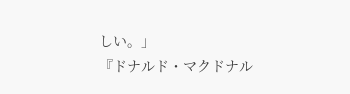しい。」
『ドナルド・マクドナル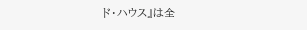ド・ハウス』は全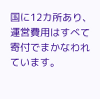国に12カ所あり、運営費用はすべて寄付でまかなわれています。